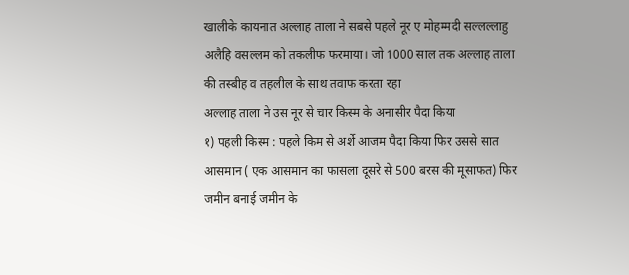खालीके कायनात अल्लाह ताला ने सबसे पहले नूर ए मोहम्मदी सल्लल्लाहु अलैहि वसल्लम को तकलीफ फरमाया। जो 1000 साल तक अल्लाह ताला की तस्बीह व तहलील के साथ तवाफ करता रहा
अल्लाह ताला ने उस नूर से चार किस्म के अनासीर पैदा किया
१) पहली किस्म : पहले किम से अर्शे आजम पैदा किया फिर उससे सात आसमान ( एक आसमान का फासला दूसरे से 500 बरस की मूसाफत) फिर जमीन बनाई जमीन के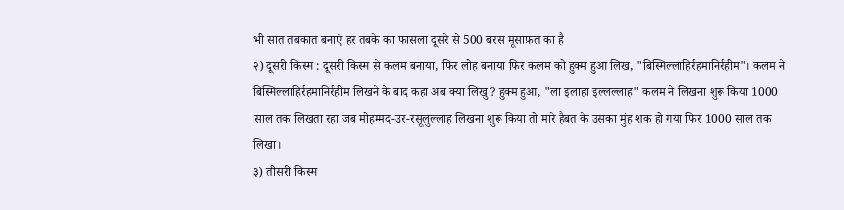भी सात तबकात बनाएं हर तबके का फासला दूसरे से 500 बरस मूसाफ़त का है
२) दूसरी किस्म : दूसरी किस्म से कलम बनाया, फिर लोह बनाया फिर कलम को हुक्म हुआ लिख, "बिस्मिल्लाहिर्रहमानिर्रहीम"। कलम ने बिस्मिल्लाहिर्रहमानिर्रहीम लिखने के बाद कहा अब क्या लिखु? हुक्म हुआ, "ला इलाहा इल्लल्लाह" कलम ने लिखना शुरू किया 1000 साल तक लिखता रहा जब मोहम्मद-उर-रसूलुल्लाह लिखना शुरू किया तो मारे हैबत के उसका मुंह शक हो गया फिर 1000 साल तक लिखा।
३) तीसरी किस्म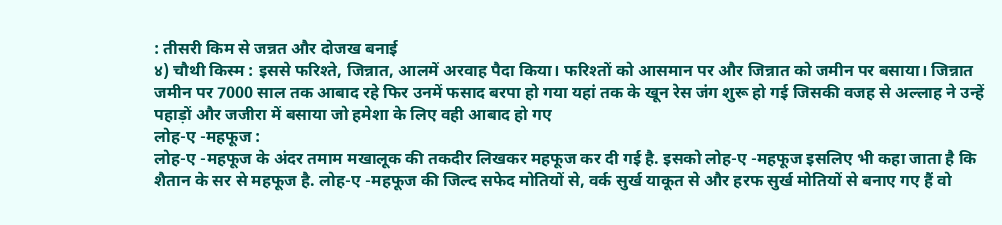: तीसरी किम से जन्नत और दोजख बनाई
४) चौथी किस्म : इससे फरिश्ते, जिन्नात, आलमें अरवाह पैदा किया। फरिश्तों को आसमान पर और जिन्नात को जमीन पर बसाया। जिन्नात जमीन पर 7000 साल तक आबाद रहे फिर उनमें फसाद बरपा हो गया यहां तक के खून रेस जंग शुरू हो गई जिसकी वजह से अल्लाह ने उन्हें पहाड़ों और जजीरा में बसाया जो हमेशा के लिए वही आबाद हो गए
लोह-ए -महफूज :
लोह-ए -महफूज के अंदर तमाम मखालूक की तकदीर लिखकर महफूज कर दी गई है. इसको लोह-ए -महफूज इसलिए भी कहा जाता है कि शैतान के सर से महफूज है. लोह-ए -महफूज की जिल्द सफेद मोतियों से, वर्क सुर्ख याकूत से और हरफ सुर्ख मोतियों से बनाए गए हैं वो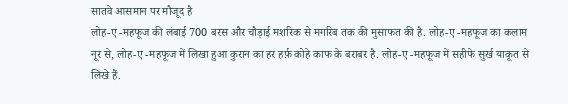सातवे आसमान पर मौजूद है
लोह-ए -महफूज की लंबाई 700 बरस और चौड़ाई मशरिक से मगरिब तक की मुसाफत की है. लोह-ए -महफूज का कलाम नूर से, लोह-ए -महफूज में लिखा हुआ कुरान का हर हर्फ़ कोहे काफ के बराबर है. लोह-ए -महफूज में सहीफे सुर्ख याकूत से लिखे हैं.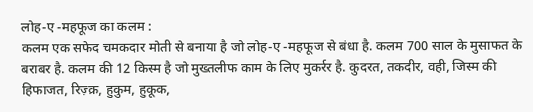लोह-ए -महफूज का कलम :
कलम एक सफेद चमकदार मोती से बनाया है जो लोह-ए -महफूज से बंधा है. कलम 700 साल के मुसाफत के बराबर है. कलम की 12 किस्म है जो मुख्तलीफ काम के लिए मुकर्रर है. कुदरत, तकदीर, वही, जिस्म की हिफाजत, रिज़्क़, हुकुम, हुकूक,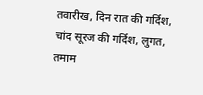तवारीख, दिन रात की गर्दिश, चांद सूरज की गर्दिश, लुगत, तमाम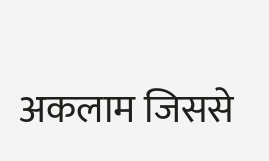अकलाम जिससे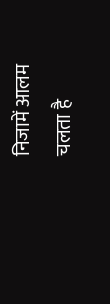निजामें आलम चलता है